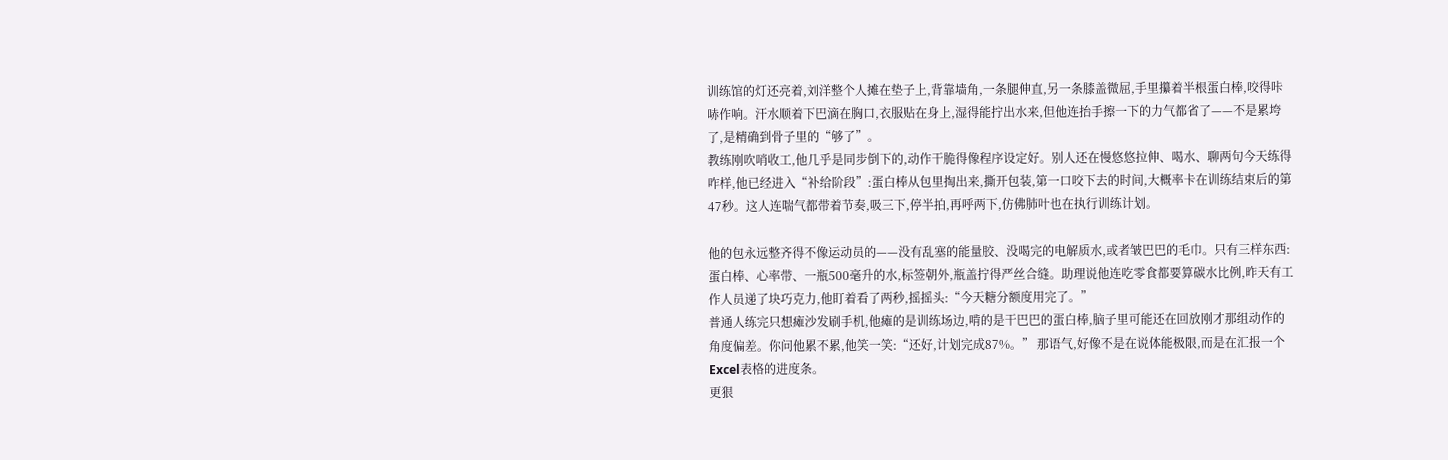训练馆的灯还亮着,刘洋整个人摊在垫子上,背靠墙角,一条腿伸直,另一条膝盖微屈,手里攥着半根蛋白棒,咬得咔哧作响。汗水顺着下巴滴在胸口,衣服贴在身上,湿得能拧出水来,但他连抬手擦一下的力气都省了——不是累垮了,是精确到骨子里的“够了”。
教练刚吹哨收工,他几乎是同步倒下的,动作干脆得像程序设定好。别人还在慢悠悠拉伸、喝水、聊两句今天练得咋样,他已经进入“补给阶段”:蛋白棒从包里掏出来,撕开包装,第一口咬下去的时间,大概率卡在训练结束后的第47秒。这人连喘气都带着节奏,吸三下,停半拍,再呼两下,仿佛肺叶也在执行训练计划。

他的包永远整齐得不像运动员的——没有乱塞的能量胶、没喝完的电解质水,或者皱巴巴的毛巾。只有三样东西:蛋白棒、心率带、一瓶500毫升的水,标签朝外,瓶盖拧得严丝合缝。助理说他连吃零食都要算碳水比例,昨天有工作人员递了块巧克力,他盯着看了两秒,摇摇头:“今天糖分额度用完了。”
普通人练完只想瘫沙发刷手机,他瘫的是训练场边,啃的是干巴巴的蛋白棒,脑子里可能还在回放刚才那组动作的角度偏差。你问他累不累,他笑一笑:“还好,计划完成87%。” 那语气,好像不是在说体能极限,而是在汇报一个Excel表格的进度条。
更狠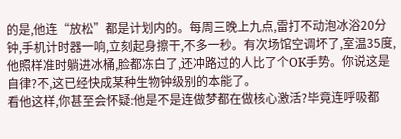的是,他连“放松”都是计划内的。每周三晚上九点,雷打不动泡冰浴20分钟,手机计时器一响,立刻起身擦干,不多一秒。有次场馆空调坏了,室温35度,他照样准时躺进冰桶,脸都冻白了,还冲路过的人比了个OK手势。你说这是自律?不,这已经快成某种生物钟级别的本能了。
看他这样,你甚至会怀疑:他是不是连做梦都在做核心激活?毕竟连呼吸都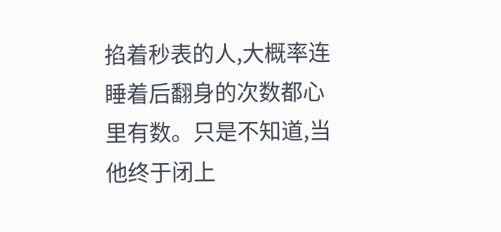掐着秒表的人,大概率连睡着后翻身的次数都心里有数。只是不知道,当他终于闭上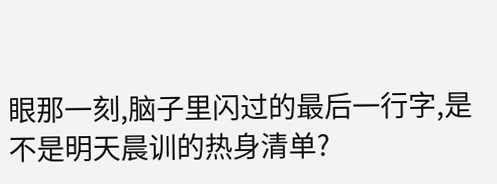眼那一刻,脑子里闪过的最后一行字,是不是明天晨训的热身清单?